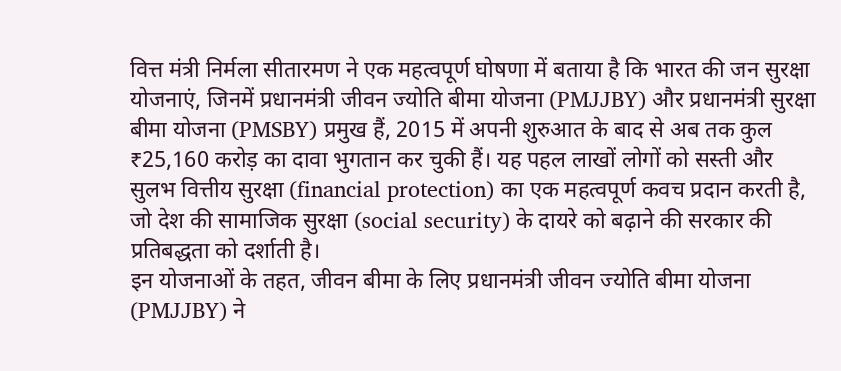वित्त मंत्री निर्मला सीतारमण ने एक महत्वपूर्ण घोषणा में बताया है कि भारत की जन सुरक्षा योजनाएं, जिनमें प्रधानमंत्री जीवन ज्योति बीमा योजना (PMJJBY) और प्रधानमंत्री सुरक्षा बीमा योजना (PMSBY) प्रमुख हैं, 2015 में अपनी शुरुआत के बाद से अब तक कुल ₹25,160 करोड़ का दावा भुगतान कर चुकी हैं। यह पहल लाखों लोगों को सस्ती और सुलभ वित्तीय सुरक्षा (financial protection) का एक महत्वपूर्ण कवच प्रदान करती है, जो देश की सामाजिक सुरक्षा (social security) के दायरे को बढ़ाने की सरकार की प्रतिबद्धता को दर्शाती है।
इन योजनाओं के तहत, जीवन बीमा के लिए प्रधानमंत्री जीवन ज्योति बीमा योजना (PMJJBY) ने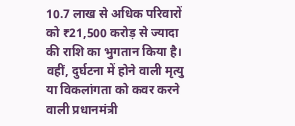10.7 लाख से अधिक परिवारों को ₹21,500 करोड़ से ज्यादा की राशि का भुगतान किया है। वहीं, दुर्घटना में होने वाली मृत्यु या विकलांगता को कवर करने वाली प्रधानमंत्री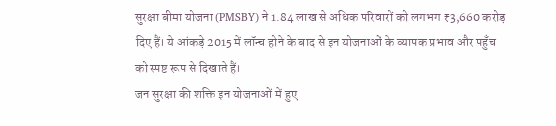सुरक्षा बीमा योजना (PMSBY) ने 1.84 लाख से अधिक परिवारों को लगभग ₹3,660 करोड़ दिए हैं। ये आंकड़े 2015 में लॉन्च होने के बाद से इन योजनाओं के व्यापक प्रभाव और पहुँच को स्पष्ट रूप से दिखाते हैं।
जन सुरक्षा की शक्ति इन योजनाओं में हुए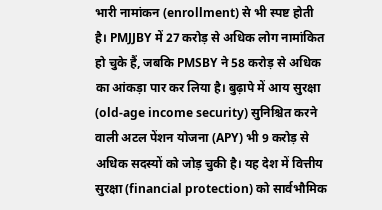भारी नामांकन (enrollment) से भी स्पष्ट होती है। PMJJBY में 27 करोड़ से अधिक लोग नामांकित हो चुके हैं, जबकि PMSBY ने 58 करोड़ से अधिक का आंकड़ा पार कर लिया है। बुढ़ापे में आय सुरक्षा (old-age income security) सुनिश्चित करने वाली अटल पेंशन योजना (APY) भी 9 करोड़ से अधिक सदस्यों को जोड़ चुकी है। यह देश में वित्तीय सुरक्षा (financial protection) को सार्वभौमिक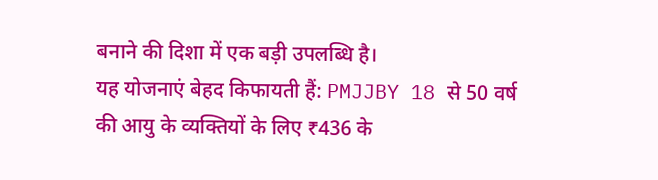बनाने की दिशा में एक बड़ी उपलब्धि है।
यह योजनाएं बेहद किफायती हैं: PMJJBY 18 से 50 वर्ष की आयु के व्यक्तियों के लिए ₹436 के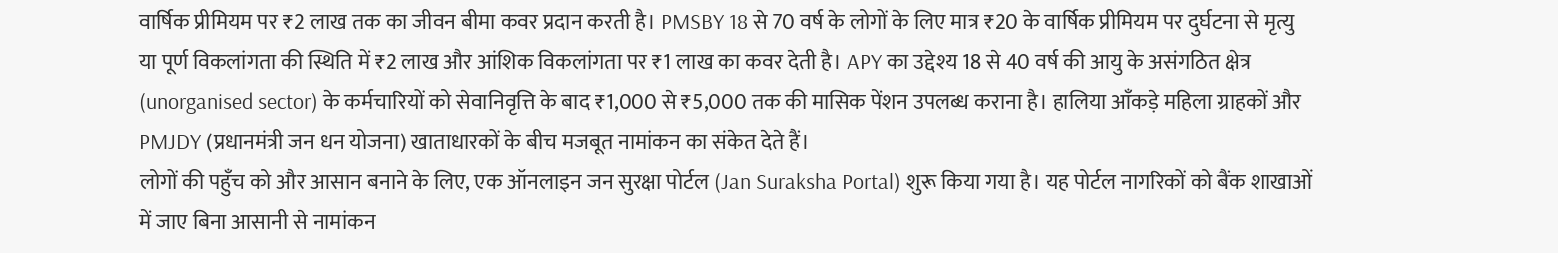वार्षिक प्रीमियम पर ₹2 लाख तक का जीवन बीमा कवर प्रदान करती है। PMSBY 18 से 70 वर्ष के लोगों के लिए मात्र ₹20 के वार्षिक प्रीमियम पर दुर्घटना से मृत्यु या पूर्ण विकलांगता की स्थिति में ₹2 लाख और आंशिक विकलांगता पर ₹1 लाख का कवर देती है। APY का उद्देश्य 18 से 40 वर्ष की आयु के असंगठित क्षेत्र (unorganised sector) के कर्मचारियों को सेवानिवृत्ति के बाद ₹1,000 से ₹5,000 तक की मासिक पेंशन उपलब्ध कराना है। हालिया आँकड़े महिला ग्राहकों और PMJDY (प्रधानमंत्री जन धन योजना) खाताधारकों के बीच मजबूत नामांकन का संकेत देते हैं।
लोगों की पहुँच को और आसान बनाने के लिए, एक ऑनलाइन जन सुरक्षा पोर्टल (Jan Suraksha Portal) शुरू किया गया है। यह पोर्टल नागरिकों को बैंक शाखाओं में जाए बिना आसानी से नामांकन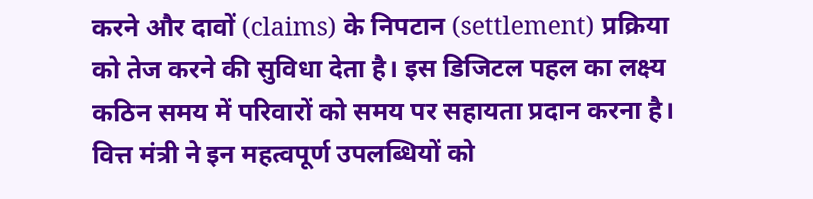करने और दावों (claims) के निपटान (settlement) प्रक्रिया को तेज करने की सुविधा देता है। इस डिजिटल पहल का लक्ष्य कठिन समय में परिवारों को समय पर सहायता प्रदान करना है। वित्त मंत्री ने इन महत्वपूर्ण उपलब्धियों को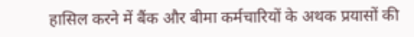हासिल करने में बैंक और बीमा कर्मचारियों के अथक प्रयासों की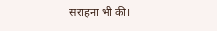सराहना भी की।